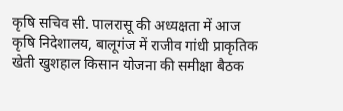कृषि सचिव सी. पालरासू की अध्यक्षता में आज कृषि निदेशालय, बालूगंज में राजीव गांधी प्राकृतिक खेती खुशहाल किसान योजना की समीक्षा बैठक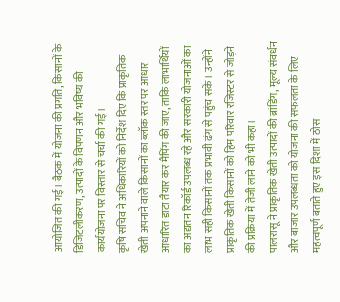आयोजित की गई। बैठक में योजना की प्रगति, किसानों के डिजिटलीकरण, उत्पादों के विपणन और भविष्य की कार्ययोजना पर विस्तार से चर्चा की गई।
कृषि सचिव ने अधिकारियों को निर्देश दिए कि प्राकृतिक खेती अपनाने वाले किसानों का ब्लॉक स्तर पर आधार आधारित डाटा तैयार कर मैपिंग की जाए, ताकि लाभार्थियों का अद्यतन रिकॉर्ड उपलब्ध रहे और सरकारी योजनाओं का लाभ सही किसानों तक प्रभावी ढंग से पहुंच सके। उन्होंने प्राकृतिक खेती किसानों को हिम परिवार रजिस्टर से जोड़ने की प्रक्रिया में तेजी लाने को भी कहा।
पालरासू ने प्राकृतिक खेती उत्पादों की ब्रांडिंग, मूल्य संवर्धन और बाजार उपलब्धता को योजना की सफलता के लिए महत्वपूर्ण बताते हुए इस दिशा में ठोस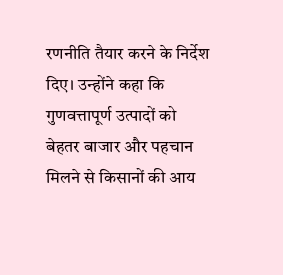रणनीति तैयार करने के निर्देश दिए। उन्होंने कहा कि गुणवत्तापूर्ण उत्पादों को बेहतर बाजार और पहचान मिलने से किसानों की आय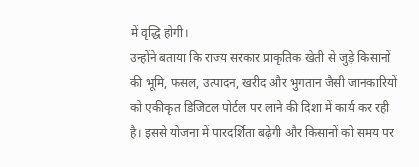में वृद्धि होगी।
उन्होंने बताया कि राज्य सरकार प्राकृतिक खेती से जुड़े किसानों की भूमि, फसल, उत्पादन, खरीद और भुगतान जैसी जानकारियों को एकीकृत डिजिटल पोर्टल पर लाने की दिशा में कार्य कर रही है। इससे योजना में पारदर्शिता बढ़ेगी और किसानों को समय पर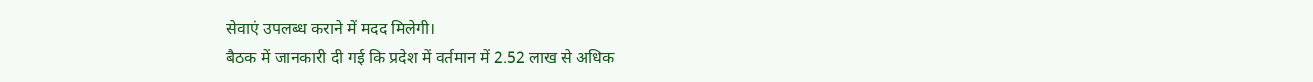सेवाएं उपलब्ध कराने में मदद मिलेगी।
बैठक में जानकारी दी गई कि प्रदेश में वर्तमान में 2.52 लाख से अधिक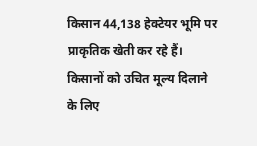किसान 44,138 हेक्टेयर भूमि पर प्राकृतिक खेती कर रहे हैं। किसानों को उचित मूल्य दिलाने के लिए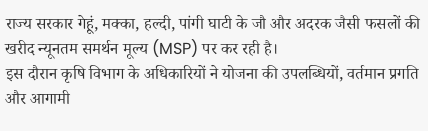राज्य सरकार गेहूं, मक्का, हल्दी, पांगी घाटी के जौ और अदरक जैसी फसलों की खरीद न्यूनतम समर्थन मूल्य (MSP) पर कर रही है।
इस दौरान कृषि विभाग के अधिकारियों ने योजना की उपलब्धियों, वर्तमान प्रगति और आगामी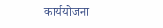कार्ययोजना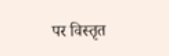पर विस्तृत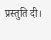प्रस्तुति दी।